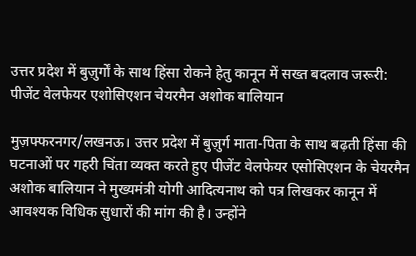उत्तर प्रदेश में बुज़ुर्गों के साथ हिंसा रोकने हेतु कानून में सख्त बदलाव जरूरी: पीजेंट वेलफेयर एशोसिएशन चेयरमैन अशोक बालियान

मुज़फ्फरनगर/लखनऊ। उत्तर प्रदेश में बुज़ुर्ग माता-पिता के साथ बढ़ती हिंसा की घटनाओं पर गहरी चिंता व्यक्त करते हुए पीजेंट वेलफेयर एसोसिएशन के चेयरमैन अशोक बालियान ने मुख्यमंत्री योगी आदित्यनाथ को पत्र लिखकर कानून में आवश्यक विधिक सुधारों की मांग की है। उन्होंने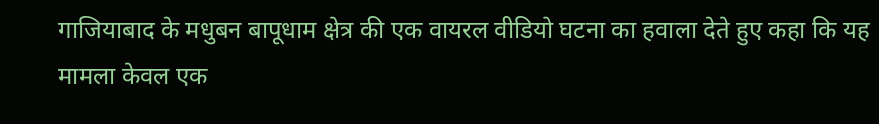गाजियाबाद के मधुबन बापूधाम क्षेत्र की एक वायरल वीडियो घटना का हवाला देते हुए कहा कि यह मामला केवल एक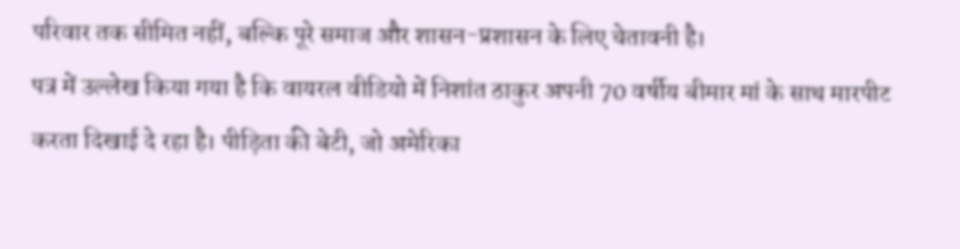परिवार तक सीमित नहीं, बल्कि पूरे समाज और शासन-प्रशासन के लिए चेतावनी है।
पत्र में उल्लेख किया गया है कि वायरल वीडियो में निशांत ठाकुर अपनी 70 वर्षीय बीमार मां के साथ मारपीट करता दिखाई दे रहा है। पीड़िता की बेटी, जो अमेरिका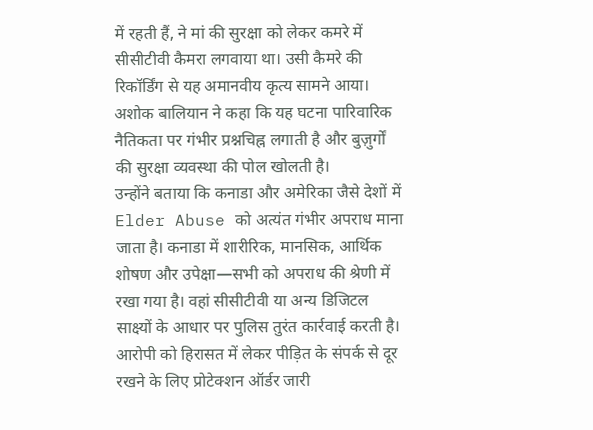में रहती हैं, ने मां की सुरक्षा को लेकर कमरे में सीसीटीवी कैमरा लगवाया था। उसी कैमरे की रिकॉर्डिंग से यह अमानवीय कृत्य सामने आया। अशोक बालियान ने कहा कि यह घटना पारिवारिक नैतिकता पर गंभीर प्रश्नचिह्न लगाती है और बुज़ुर्गों की सुरक्षा व्यवस्था की पोल खोलती है।
उन्होंने बताया कि कनाडा और अमेरिका जैसे देशों में Elder Abuse को अत्यंत गंभीर अपराध माना जाता है। कनाडा में शारीरिक, मानसिक, आर्थिक शोषण और उपेक्षा—सभी को अपराध की श्रेणी में रखा गया है। वहां सीसीटीवी या अन्य डिजिटल साक्ष्यों के आधार पर पुलिस तुरंत कार्रवाई करती है। आरोपी को हिरासत में लेकर पीड़ित के संपर्क से दूर रखने के लिए प्रोटेक्शन ऑर्डर जारी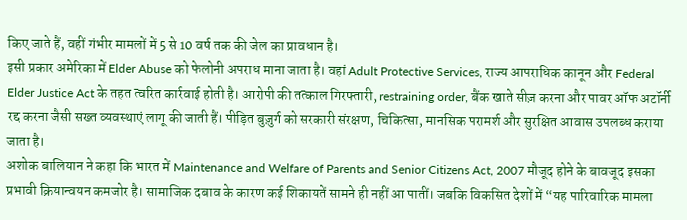किए जाते हैं, वहीं गंभीर मामलों में 5 से 10 वर्ष तक की जेल का प्रावधान है।
इसी प्रकार अमेरिका में Elder Abuse को फेलोनी अपराध माना जाता है। वहां Adult Protective Services, राज्य आपराधिक कानून और Federal Elder Justice Act के तहत त्वरित कार्रवाई होती है। आरोपी की तत्काल गिरफ्तारी, restraining order, बैंक खाते सीज़ करना और पावर ऑफ अटॉर्नी रद्द करना जैसी सख्त व्यवस्थाएं लागू की जाती हैं। पीड़ित बुज़ुर्ग को सरकारी संरक्षण, चिकित्सा, मानसिक परामर्श और सुरक्षित आवास उपलब्ध कराया जाता है।
अशोक बालियान ने कहा कि भारत में Maintenance and Welfare of Parents and Senior Citizens Act, 2007 मौजूद होने के बावजूद इसका प्रभावी क्रियान्वयन कमजोर है। सामाजिक दबाव के कारण कई शिकायतें सामने ही नहीं आ पातीं। जबकि विकसित देशों में “यह पारिवारिक मामला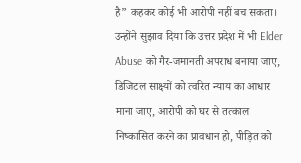है” कहकर कोई भी आरोपी नहीं बच सकता।
उन्होंने सुझाव दिया कि उत्तर प्रदेश में भी Elder Abuse को गैर-जमानती अपराध बनाया जाए, डिजिटल साक्ष्यों को त्वरित न्याय का आधार माना जाए, आरोपी को घर से तत्काल निष्कासित करने का प्रावधान हो, पीड़ित को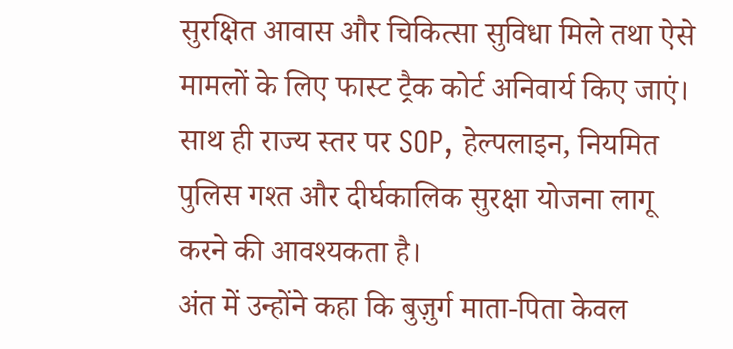सुरक्षित आवास और चिकित्सा सुविधा मिले तथा ऐसे मामलों के लिए फास्ट ट्रैक कोर्ट अनिवार्य किए जाएं। साथ ही राज्य स्तर पर SOP, हेल्पलाइन, नियमित पुलिस गश्त और दीर्घकालिक सुरक्षा योजना लागू करने की आवश्यकता है।
अंत में उन्होंने कहा कि बुज़ुर्ग माता-पिता केवल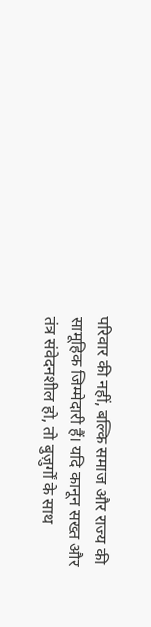परिवार की नहीं, बल्कि समाज और राज्य की सामूहिक जिम्मेदारी हैं। यदि कानून सख्त और तंत्र संवेदनशील हो, तो बुज़ुर्गों के साथ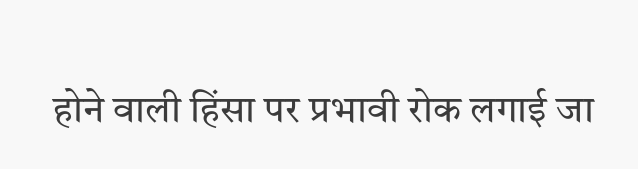होने वाली हिंसा पर प्रभावी रोक लगाई जा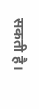सकती है।